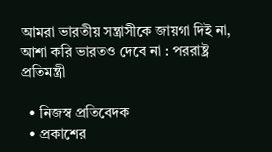আমরা ভারতীয় সন্ত্রাসীকে জায়গা দিই না, আশা করি ভারতও দেবে না : পররাষ্ট্র প্রতিমন্ত্রী

  • নিজস্ব প্রতিবেদক
  • প্রকাশের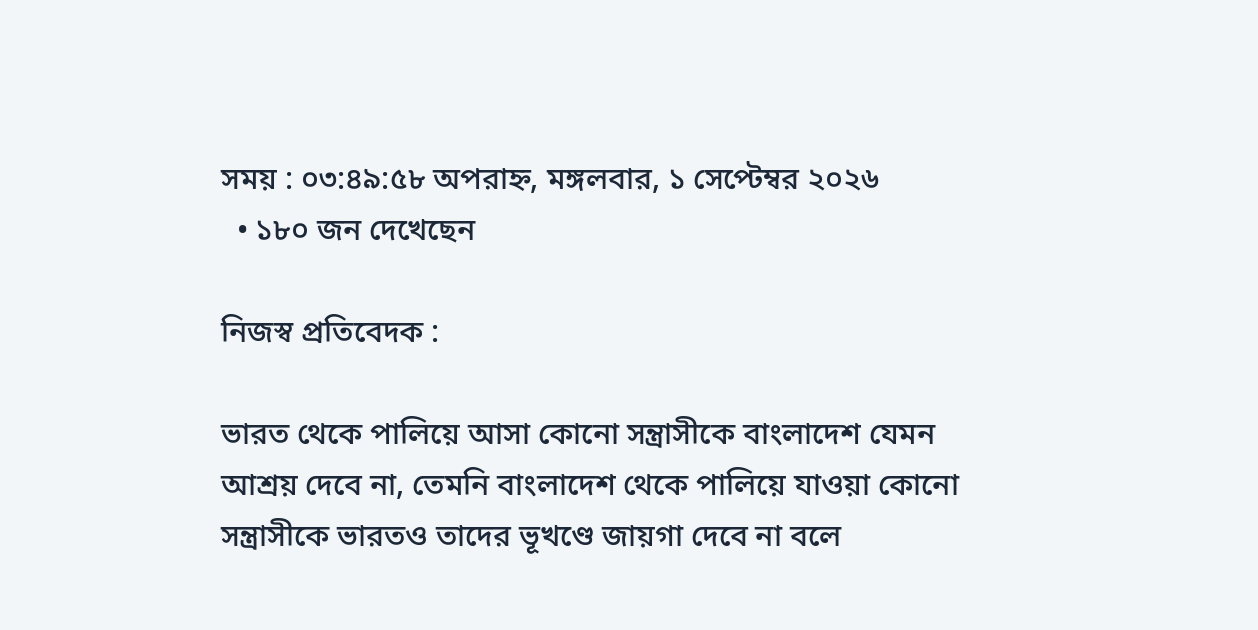সময় : ০৩:৪৯:৫৮ অপরাহ্ন, মঙ্গলবার, ১ সেপ্টেম্বর ২০২৬
  • ১৮০ জন দেখেছেন

নিজস্ব প্রতিবেদক :

ভারত থেকে পালিয়ে আসা কোনো সন্ত্রাসীকে বাংলাদেশ যেমন আশ্রয় দেবে না, তেমনি বাংলাদেশ থেকে পালিয়ে যাওয়া কোনো সন্ত্রাসীকে ভারতও তাদের ভূখণ্ডে জায়গা দেবে না বলে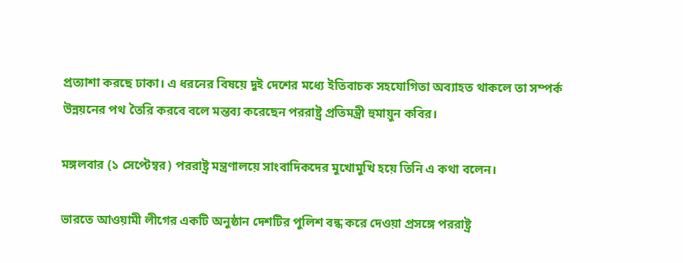প্রত্যাশা করছে ঢাকা। এ ধরনের বিষয়ে দুই দেশের মধ্যে ইতিবাচক সহযোগিতা অব্যাহত থাকলে তা সম্পর্ক উন্নয়নের পথ তৈরি করবে বলে মন্তব্য করেছেন পররাষ্ট্র প্রতিমন্ত্রী হুমায়ুন কবির।

মঙ্গলবার (১ সেপ্টেম্বর) পররাষ্ট্র মন্ত্রণালয়ে সাংবাদিকদের মুখোমুখি হয়ে তিনি এ কথা বলেন।

ভারতে আওয়ামী লীগের একটি অনুষ্ঠান দেশটির পুলিশ বন্ধ করে দেওয়া প্রসঙ্গে পররাষ্ট্র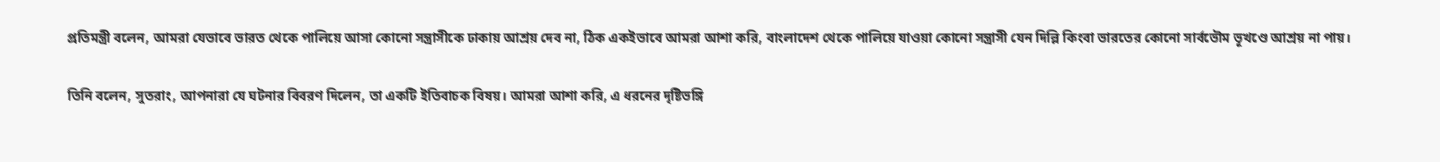প্রতিমন্ত্রী বলেন, আমরা যেভাবে ভারত থেকে পালিয়ে আসা কোনো সন্ত্রাসীকে ঢাকায় আশ্রয় দেব না, ঠিক একইভাবে আমরা আশা করি, বাংলাদেশ থেকে পালিয়ে যাওয়া কোনো সন্ত্রাসী যেন দিল্লি কিংবা ভারতের কোনো সার্বভৌম ভূখণ্ডে আশ্রয় না পায়।

তিনি বলেন, সুতরাং, আপনারা যে ঘটনার বিবরণ দিলেন, তা একটি ইতিবাচক বিষয়। আমরা আশা করি, এ ধরনের দৃষ্টিভঙ্গি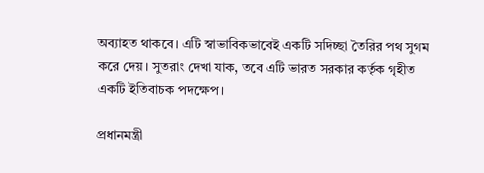অব্যাহত থাকবে। এটি স্বাভাবিকভাবেই একটি সদিচ্ছা তৈরির পথ সুগম করে দেয়। সুতরাং দেখা যাক, তবে এটি ভারত সরকার কর্তৃক গৃহীত একটি ইতিবাচক পদক্ষেপ।

প্রধানমন্ত্রী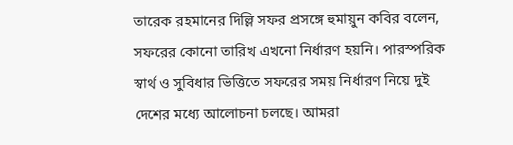তারেক রহমানের দিল্লি সফর প্রসঙ্গে হুমায়ুন কবির বলেন, সফরের কোনো তারিখ এখনো নির্ধারণ হয়নি। পারস্পরিক স্বার্থ ও সুবিধার ভিত্তিতে সফরের সময় নির্ধারণ নিয়ে দুই দেশের মধ্যে আলোচনা চলছে। আমরা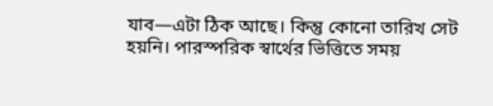যাব—এটা ঠিক আছে। কিন্তু কোনো তারিখ সেট হয়নি। পারস্পরিক স্বার্থের ভিত্তিতে সময়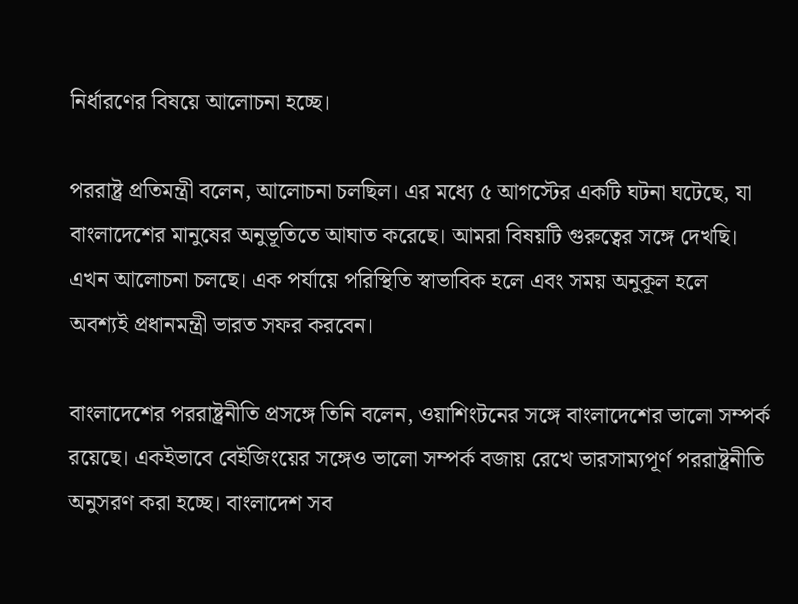নির্ধারণের বিষয়ে আলোচনা হচ্ছে।

পররাষ্ট্র প্রতিমন্ত্রী বলেন, আলোচনা চলছিল। এর মধ্যে ৫ আগস্টের একটি ঘটনা ঘটেছে, যা বাংলাদেশের মানুষের অনুভূতিতে আঘাত করেছে। আমরা বিষয়টি গুরুত্বের সঙ্গে দেখছি। এখন আলোচনা চলছে। এক পর্যায়ে পরিস্থিতি স্বাভাবিক হলে এবং সময় অনুকূল হলে অবশ্যই প্রধানমন্ত্রী ভারত সফর করবেন।

বাংলাদেশের পররাষ্ট্রনীতি প্রসঙ্গে তিনি বলেন, ওয়াশিংটনের সঙ্গে বাংলাদেশের ভালো সম্পর্ক রয়েছে। একইভাবে বেইজিংয়ের সঙ্গেও ভালো সম্পর্ক বজায় রেখে ভারসাম্যপূর্ণ পররাষ্ট্রনীতি অনুসরণ করা হচ্ছে। বাংলাদেশ সব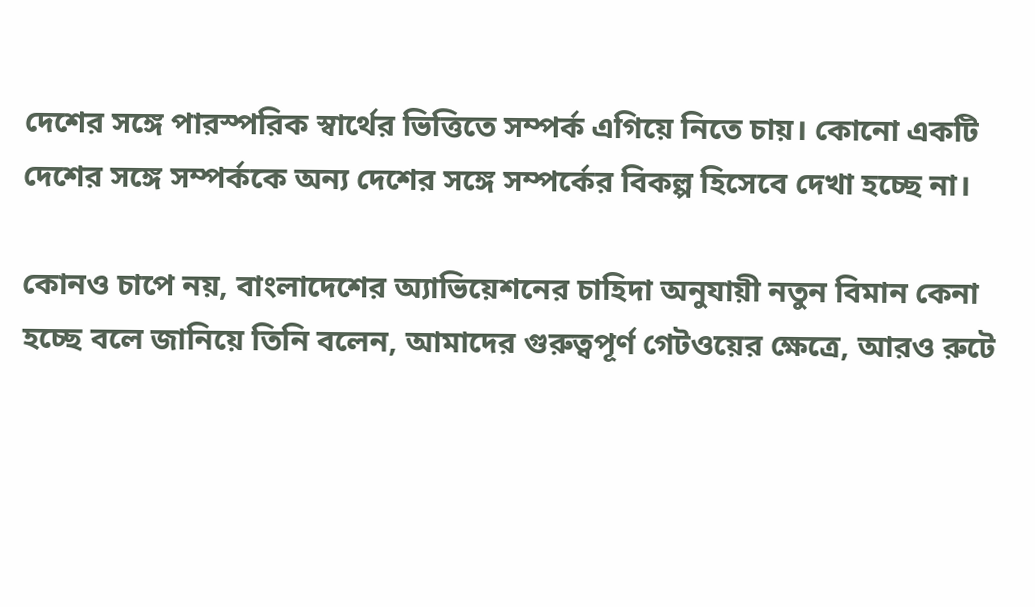দেশের সঙ্গে পারস্পরিক স্বার্থের ভিত্তিতে সম্পর্ক এগিয়ে নিতে চায়। কোনো একটি দেশের সঙ্গে সম্পর্ককে অন্য দেশের সঙ্গে সম্পর্কের বিকল্প হিসেবে দেখা হচ্ছে না।

কোনও চাপে নয়, বাংলাদেশের অ্যাভিয়েশনের চাহিদা অনুযায়ী নতুন বিমান কেনা হচ্ছে বলে জানিয়ে তিনি বলেন, আমাদের গুরুত্বপূর্ণ গেটওয়ের ক্ষেত্রে, আরও রুটে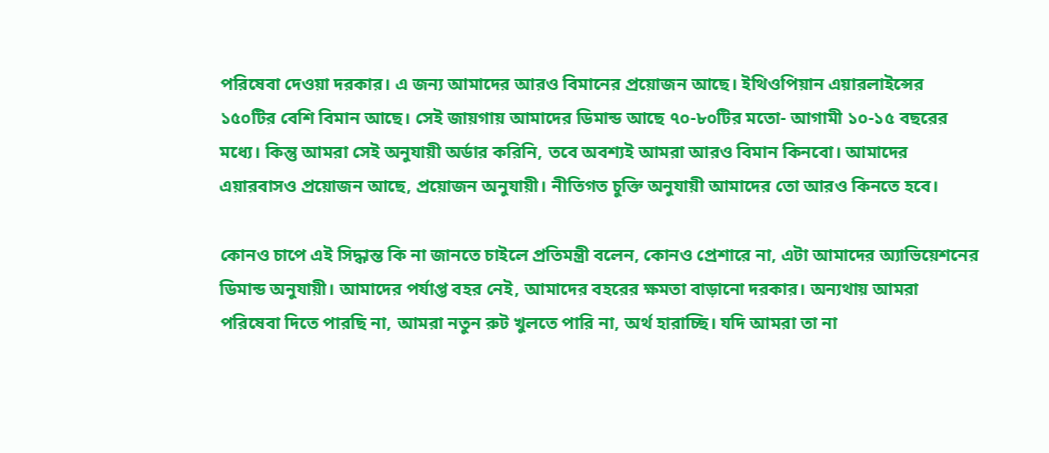পরিষেবা দেওয়া দরকার। এ জন্য আমাদের আরও বিমানের প্রয়োজন আছে। ইথিওপিয়ান এয়ারলাইন্সের ১৫০টির বেশি বিমান আছে। সেই জায়গায় আমাদের ডিমান্ড আছে ৭০-৮০টির মতো- আগামী ১০-১৫ বছরের মধ্যে। কিন্তু আমরা সেই অনুযায়ী অর্ডার করিনি, তবে অবশ্যই আমরা আরও বিমান কিনবো। আমাদের এয়ারবাসও প্রয়োজন আছে, প্রয়োজন অনুযায়ী। নীতিগত চুক্তি অনুযায়ী আমাদের তো আরও কিনতে হবে।

কোনও চাপে এই সিদ্ধান্ত কি না জানতে চাইলে প্রতিমন্ত্রী বলেন, কোনও প্রেশারে না, এটা আমাদের অ্যাভিয়েশনের ডিমান্ড অনুযায়ী। আমাদের পর্যাপ্ত বহর নেই, আমাদের বহরের ক্ষমতা বাড়ানো দরকার। অন্যথায় আমরা পরিষেবা দিতে পারছি না, আমরা নতুন রুট খুলতে পারি না, অর্থ হারাচ্ছি। যদি আমরা তা না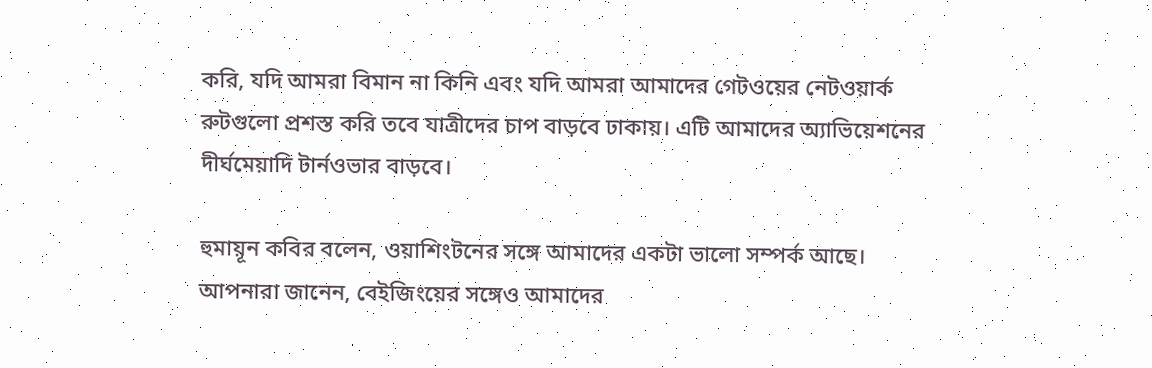করি, যদি আমরা বিমান না কিনি এবং যদি আমরা আমাদের গেটওয়ের নেটওয়ার্ক রুটগুলো প্রশস্ত করি তবে যাত্রীদের চাপ বাড়বে ঢাকায়। এটি আমাদের অ্যাভিয়েশনের দীর্ঘমেয়াদি টার্নওভার বাড়বে।

হুমায়ূন কবির বলেন, ওয়াশিংটনের সঙ্গে আমাদের একটা ভালো সম্পর্ক আছে। আপনারা জানেন, বেইজিংয়ের সঙ্গেও আমাদের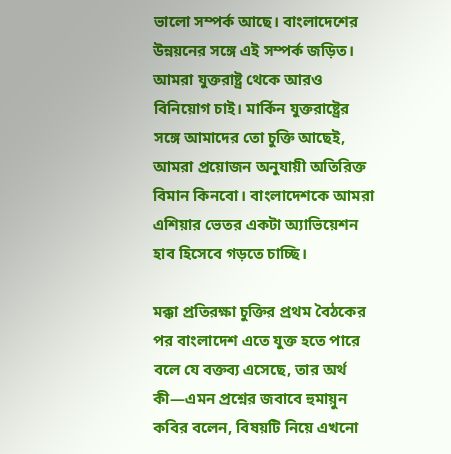ভালো সম্পর্ক আছে। বাংলাদেশের উন্নয়নের সঙ্গে এই সম্পর্ক জড়িত। আমরা যুক্তরাষ্ট্র থেকে আরও বিনিয়োগ চাই। মার্কিন যুক্তরাষ্ট্রের সঙ্গে আমাদের তো চুক্তি আছেই, আমরা প্রয়োজন অনুযায়ী অতিরিক্ত বিমান কিনবো। বাংলাদেশকে আমরা এশিয়ার ভেতর একটা অ্যাভিয়েশন হাব হিসেবে গড়তে চাচ্ছি।

মক্কা প্রতিরক্ষা চুক্তির প্রথম বৈঠকের পর বাংলাদেশ এতে যুক্ত হতে পারে বলে যে বক্তব্য এসেছে, তার অর্থ কী—এমন প্রশ্নের জবাবে হুমায়ুন কবির বলেন, বিষয়টি নিয়ে এখনো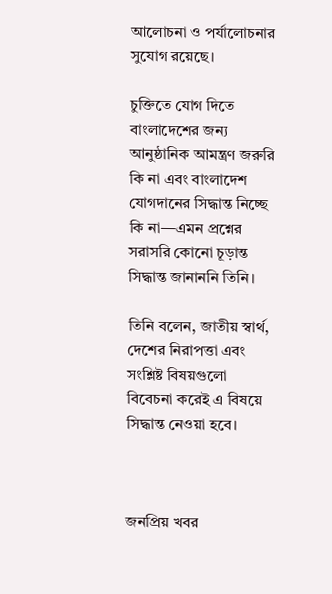আলোচনা ও পর্যালোচনার সুযোগ রয়েছে।

চুক্তিতে যোগ দিতে বাংলাদেশের জন্য আনুষ্ঠানিক আমন্ত্রণ জরুরি কি না এবং বাংলাদেশ যোগদানের সিদ্ধান্ত নিচ্ছে কি না—এমন প্রশ্নের সরাসরি কোনো চূড়ান্ত সিদ্ধান্ত জানাননি তিনি।

তিনি বলেন, জাতীয় স্বার্থ, দেশের নিরাপত্তা এবং সংশ্লিষ্ট বিষয়গুলো বিবেচনা করেই এ বিষয়ে সিদ্ধান্ত নেওয়া হবে।



জনপ্রিয় খবর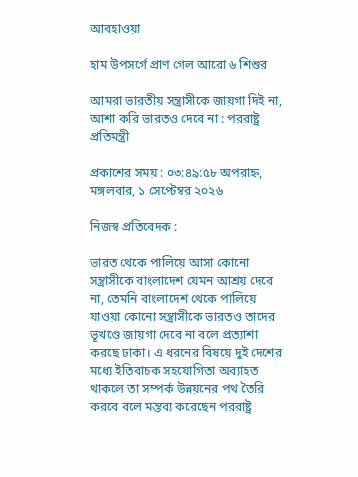আবহাওয়া

হাম উপসর্গে প্রাণ গেল আরো ৬ শিশুর

আমরা ভারতীয় সন্ত্রাসীকে জায়গা দিই না, আশা করি ভারতও দেবে না : পররাষ্ট্র প্রতিমন্ত্রী

প্রকাশের সময় : ০৩:৪৯:৫৮ অপরাহ্ন, মঙ্গলবার, ১ সেপ্টেম্বর ২০২৬

নিজস্ব প্রতিবেদক :

ভারত থেকে পালিয়ে আসা কোনো সন্ত্রাসীকে বাংলাদেশ যেমন আশ্রয় দেবে না, তেমনি বাংলাদেশ থেকে পালিয়ে যাওয়া কোনো সন্ত্রাসীকে ভারতও তাদের ভূখণ্ডে জায়গা দেবে না বলে প্রত্যাশা করছে ঢাকা। এ ধরনের বিষয়ে দুই দেশের মধ্যে ইতিবাচক সহযোগিতা অব্যাহত থাকলে তা সম্পর্ক উন্নয়নের পথ তৈরি করবে বলে মন্তব্য করেছেন পররাষ্ট্র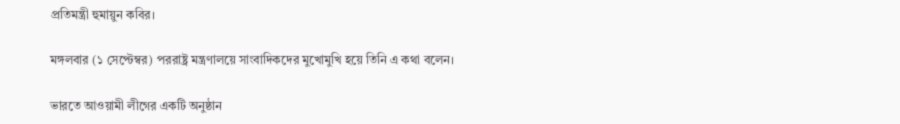প্রতিমন্ত্রী হুমায়ুন কবির।

মঙ্গলবার (১ সেপ্টেম্বর) পররাষ্ট্র মন্ত্রণালয়ে সাংবাদিকদের মুখোমুখি হয়ে তিনি এ কথা বলেন।

ভারতে আওয়ামী লীগের একটি অনুষ্ঠান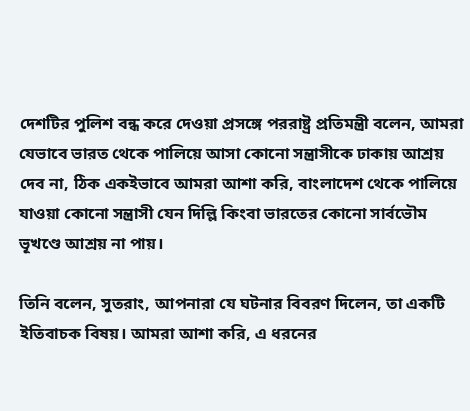দেশটির পুলিশ বন্ধ করে দেওয়া প্রসঙ্গে পররাষ্ট্র প্রতিমন্ত্রী বলেন, আমরা যেভাবে ভারত থেকে পালিয়ে আসা কোনো সন্ত্রাসীকে ঢাকায় আশ্রয় দেব না, ঠিক একইভাবে আমরা আশা করি, বাংলাদেশ থেকে পালিয়ে যাওয়া কোনো সন্ত্রাসী যেন দিল্লি কিংবা ভারতের কোনো সার্বভৌম ভূখণ্ডে আশ্রয় না পায়।

তিনি বলেন, সুতরাং, আপনারা যে ঘটনার বিবরণ দিলেন, তা একটি ইতিবাচক বিষয়। আমরা আশা করি, এ ধরনের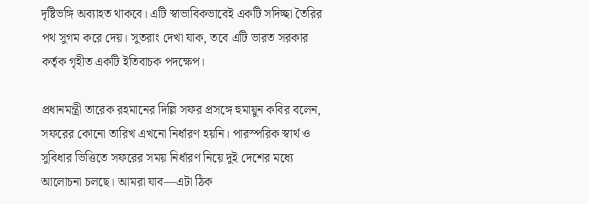দৃষ্টিভঙ্গি অব্যাহত থাকবে। এটি স্বাভাবিকভাবেই একটি সদিচ্ছা তৈরির পথ সুগম করে দেয়। সুতরাং দেখা যাক, তবে এটি ভারত সরকার কর্তৃক গৃহীত একটি ইতিবাচক পদক্ষেপ।

প্রধানমন্ত্রী তারেক রহমানের দিল্লি সফর প্রসঙ্গে হুমায়ুন কবির বলেন, সফরের কোনো তারিখ এখনো নির্ধারণ হয়নি। পারস্পরিক স্বার্থ ও সুবিধার ভিত্তিতে সফরের সময় নির্ধারণ নিয়ে দুই দেশের মধ্যে আলোচনা চলছে। আমরা যাব—এটা ঠিক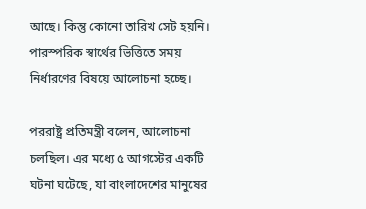আছে। কিন্তু কোনো তারিখ সেট হয়নি। পারস্পরিক স্বার্থের ভিত্তিতে সময় নির্ধারণের বিষয়ে আলোচনা হচ্ছে।

পররাষ্ট্র প্রতিমন্ত্রী বলেন, আলোচনা চলছিল। এর মধ্যে ৫ আগস্টের একটি ঘটনা ঘটেছে, যা বাংলাদেশের মানুষের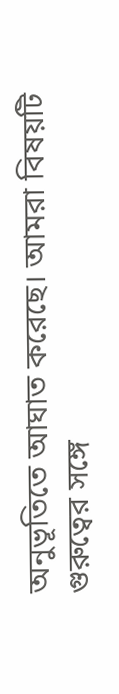অনুভূতিতে আঘাত করেছে। আমরা বিষয়টি গুরুত্বের সঙ্গে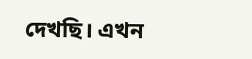দেখছি। এখন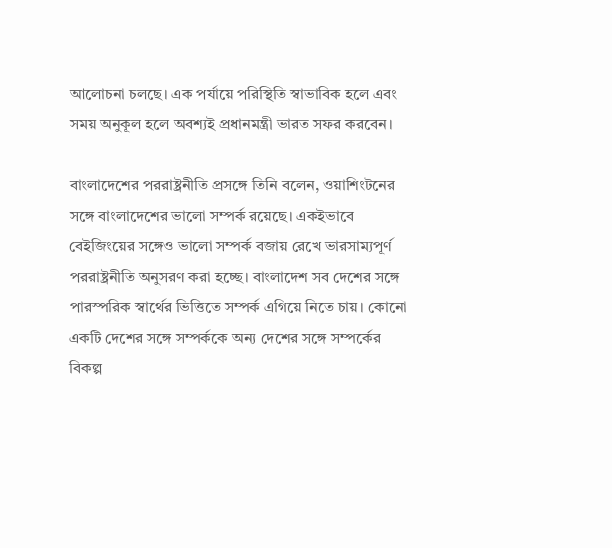আলোচনা চলছে। এক পর্যায়ে পরিস্থিতি স্বাভাবিক হলে এবং সময় অনুকূল হলে অবশ্যই প্রধানমন্ত্রী ভারত সফর করবেন।

বাংলাদেশের পররাষ্ট্রনীতি প্রসঙ্গে তিনি বলেন, ওয়াশিংটনের সঙ্গে বাংলাদেশের ভালো সম্পর্ক রয়েছে। একইভাবে বেইজিংয়ের সঙ্গেও ভালো সম্পর্ক বজায় রেখে ভারসাম্যপূর্ণ পররাষ্ট্রনীতি অনুসরণ করা হচ্ছে। বাংলাদেশ সব দেশের সঙ্গে পারস্পরিক স্বার্থের ভিত্তিতে সম্পর্ক এগিয়ে নিতে চায়। কোনো একটি দেশের সঙ্গে সম্পর্ককে অন্য দেশের সঙ্গে সম্পর্কের বিকল্প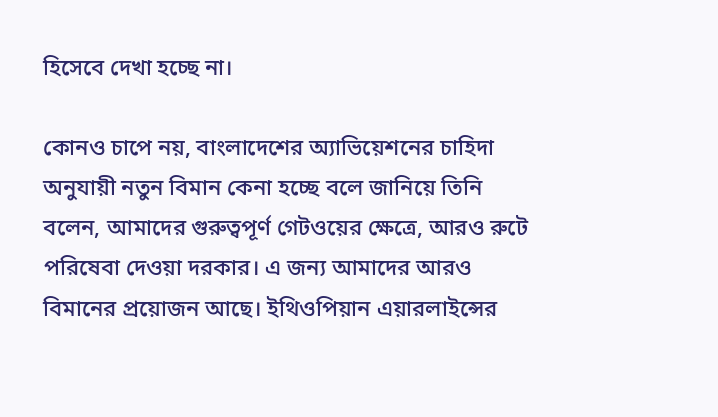হিসেবে দেখা হচ্ছে না।

কোনও চাপে নয়, বাংলাদেশের অ্যাভিয়েশনের চাহিদা অনুযায়ী নতুন বিমান কেনা হচ্ছে বলে জানিয়ে তিনি বলেন, আমাদের গুরুত্বপূর্ণ গেটওয়ের ক্ষেত্রে, আরও রুটে পরিষেবা দেওয়া দরকার। এ জন্য আমাদের আরও বিমানের প্রয়োজন আছে। ইথিওপিয়ান এয়ারলাইন্সের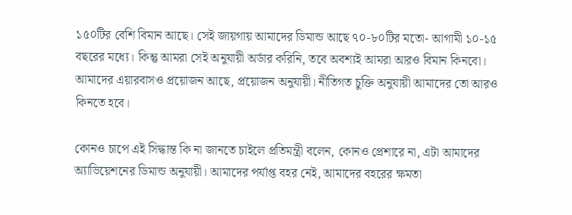১৫০টির বেশি বিমান আছে। সেই জায়গায় আমাদের ডিমান্ড আছে ৭০-৮০টির মতো- আগামী ১০-১৫ বছরের মধ্যে। কিন্তু আমরা সেই অনুযায়ী অর্ডার করিনি, তবে অবশ্যই আমরা আরও বিমান কিনবো। আমাদের এয়ারবাসও প্রয়োজন আছে, প্রয়োজন অনুযায়ী। নীতিগত চুক্তি অনুযায়ী আমাদের তো আরও কিনতে হবে।

কোনও চাপে এই সিদ্ধান্ত কি না জানতে চাইলে প্রতিমন্ত্রী বলেন, কোনও প্রেশারে না, এটা আমাদের অ্যাভিয়েশনের ডিমান্ড অনুযায়ী। আমাদের পর্যাপ্ত বহর নেই, আমাদের বহরের ক্ষমতা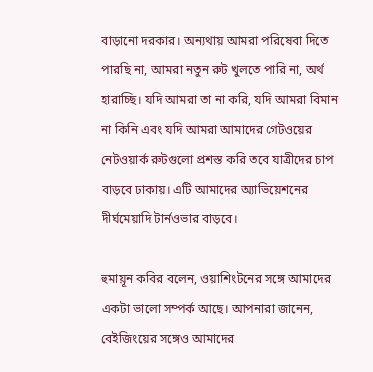বাড়ানো দরকার। অন্যথায় আমরা পরিষেবা দিতে পারছি না, আমরা নতুন রুট খুলতে পারি না, অর্থ হারাচ্ছি। যদি আমরা তা না করি, যদি আমরা বিমান না কিনি এবং যদি আমরা আমাদের গেটওয়ের নেটওয়ার্ক রুটগুলো প্রশস্ত করি তবে যাত্রীদের চাপ বাড়বে ঢাকায়। এটি আমাদের অ্যাভিয়েশনের দীর্ঘমেয়াদি টার্নওভার বাড়বে।

হুমায়ূন কবির বলেন, ওয়াশিংটনের সঙ্গে আমাদের একটা ভালো সম্পর্ক আছে। আপনারা জানেন, বেইজিংয়ের সঙ্গেও আমাদের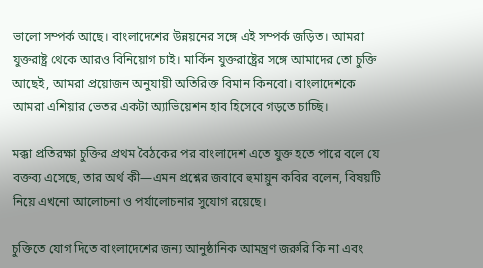ভালো সম্পর্ক আছে। বাংলাদেশের উন্নয়নের সঙ্গে এই সম্পর্ক জড়িত। আমরা যুক্তরাষ্ট্র থেকে আরও বিনিয়োগ চাই। মার্কিন যুক্তরাষ্ট্রের সঙ্গে আমাদের তো চুক্তি আছেই, আমরা প্রয়োজন অনুযায়ী অতিরিক্ত বিমান কিনবো। বাংলাদেশকে আমরা এশিয়ার ভেতর একটা অ্যাভিয়েশন হাব হিসেবে গড়তে চাচ্ছি।

মক্কা প্রতিরক্ষা চুক্তির প্রথম বৈঠকের পর বাংলাদেশ এতে যুক্ত হতে পারে বলে যে বক্তব্য এসেছে, তার অর্থ কী—এমন প্রশ্নের জবাবে হুমায়ুন কবির বলেন, বিষয়টি নিয়ে এখনো আলোচনা ও পর্যালোচনার সুযোগ রয়েছে।

চুক্তিতে যোগ দিতে বাংলাদেশের জন্য আনুষ্ঠানিক আমন্ত্রণ জরুরি কি না এবং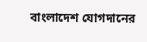বাংলাদেশ যোগদানের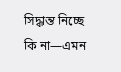সিদ্ধান্ত নিচ্ছে কি না—এমন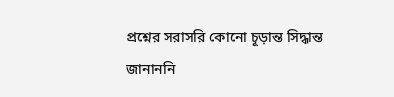প্রশ্নের সরাসরি কোনো চূড়ান্ত সিদ্ধান্ত জানাননি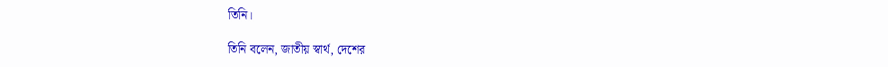তিনি।

তিনি বলেন, জাতীয় স্বার্থ, দেশের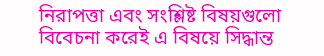নিরাপত্তা এবং সংশ্লিষ্ট বিষয়গুলো বিবেচনা করেই এ বিষয়ে সিদ্ধান্ত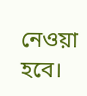নেওয়া হবে।